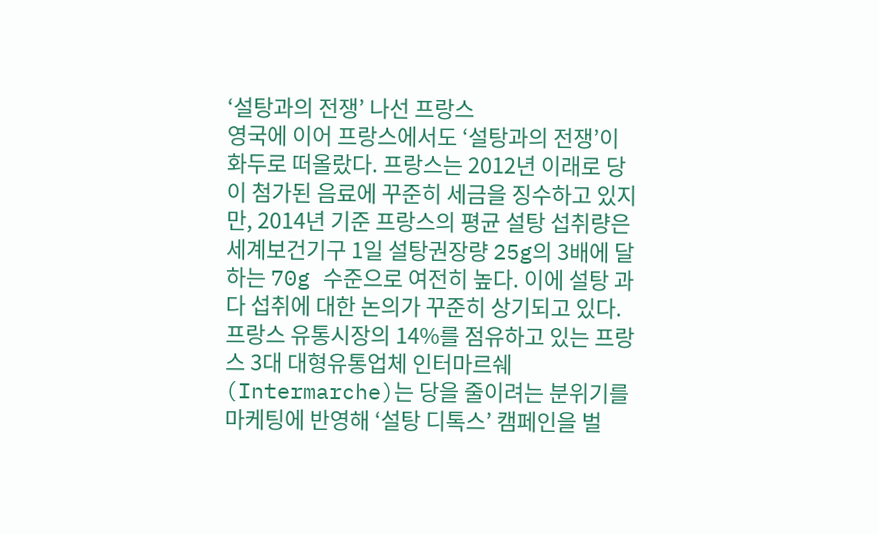‘설탕과의 전쟁’ 나선 프랑스
영국에 이어 프랑스에서도 ‘설탕과의 전쟁’이 화두로 떠올랐다. 프랑스는 2012년 이래로 당이 첨가된 음료에 꾸준히 세금을 징수하고 있지만, 2014년 기준 프랑스의 평균 설탕 섭취량은 세계보건기구 1일 설탕권장량 25g의 3배에 달하는 70g 수준으로 여전히 높다. 이에 설탕 과다 섭취에 대한 논의가 꾸준히 상기되고 있다.프랑스 유통시장의 14%를 점유하고 있는 프랑스 3대 대형유통업체 인터마르쉐(Intermarche)는 당을 줄이려는 분위기를 마케팅에 반영해 ‘설탕 디톡스’ 캠페인을 벌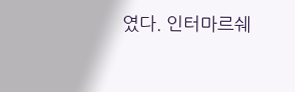였다. 인터마르쉐